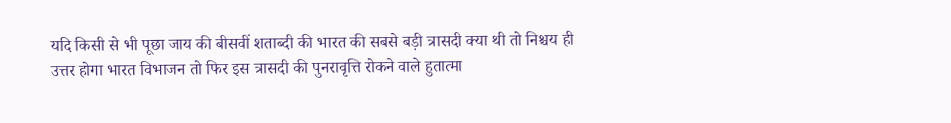यदि किसी से भी पूछा जाय की बीसवीं शताब्दी की भारत की सबसे बड़ी त्रासदी क्या थी तो निश्चय ही उत्तर होगा भारत विभाजन तो फिर इस त्रासदी की पुनरावृत्ति रोकने वाले हुतात्मा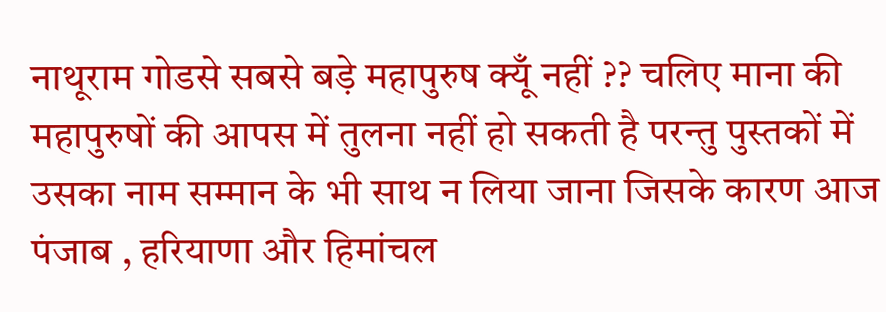नाथूराम गोडसे सबसे बड़े महापुरुष क्यूँ नहीं ?? चलिए माना की महापुरुषों की आपस में तुलना नहीं हो सकती है परन्तु पुस्तकों में उसका नाम सम्मान के भी साथ न लिया जाना जिसके कारण आज पंजाब , हरियाणा और हिमांचल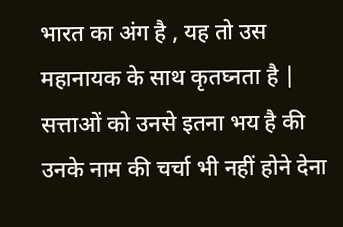भारत का अंग है , यह तो उस महानायक के साथ कृतघ्नता है | सत्ताओं को उनसे इतना भय है की उनके नाम की चर्चा भी नहीं होने देना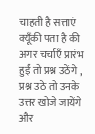चाहती है सत्ताएं क्यूँकी पता है की अगर चर्चाएँ प्रारंभ हुईं तो प्रश्न उठेंगे , प्रश्न उठे तो उनके उत्तर खोजे जायेंगे और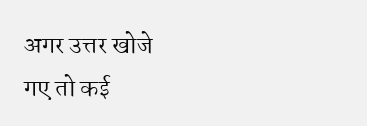अगर उत्तर खोजे गए तो कई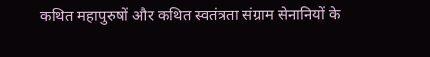कथित महापुरुषों और कथित स्वतंत्रता संग्राम सेनानियों के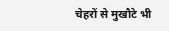चेहरों से मुखौटे भी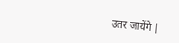उतर जायेंगे |